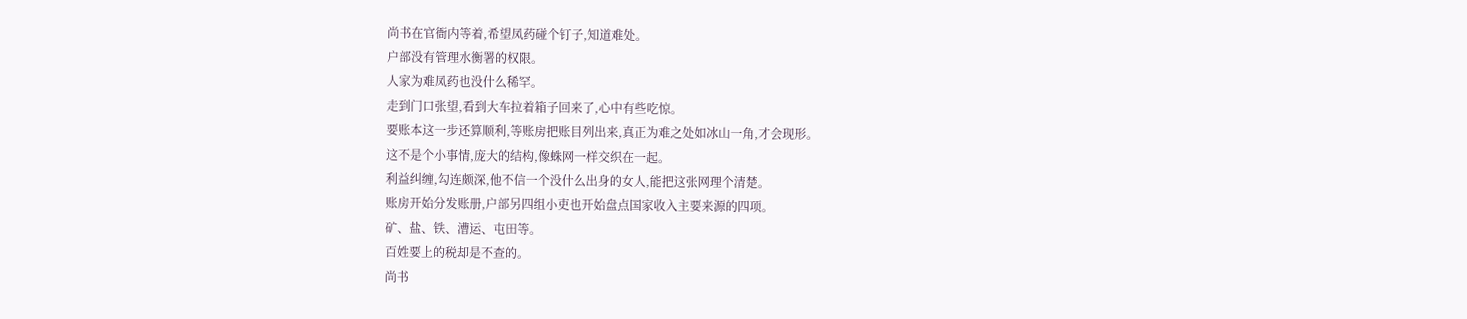尚书在官衙内等着,希望凤药碰个钉子,知道难处。
户部没有管理水衡署的权限。
人家为难凤药也没什么稀罕。
走到门口张望,看到大车拉着箱子回来了,心中有些吃惊。
要账本这一步还算顺利,等账房把账目列出来,真正为难之处如冰山一角,才会现形。
这不是个小事情,庞大的结构,像蛛网一样交织在一起。
利益纠缠,勾连颇深,他不信一个没什么出身的女人,能把这张网理个清楚。
账房开始分发账册,户部另四组小吏也开始盘点国家收入主要来源的四项。
矿、盐、铁、漕运、屯田等。
百姓要上的税却是不查的。
尚书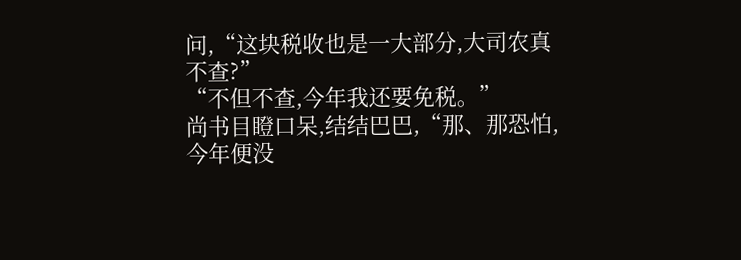问,“这块税收也是一大部分,大司农真不查?”
“不但不查,今年我还要免税。”
尚书目瞪口呆,结结巴巴,“那、那恐怕,今年便没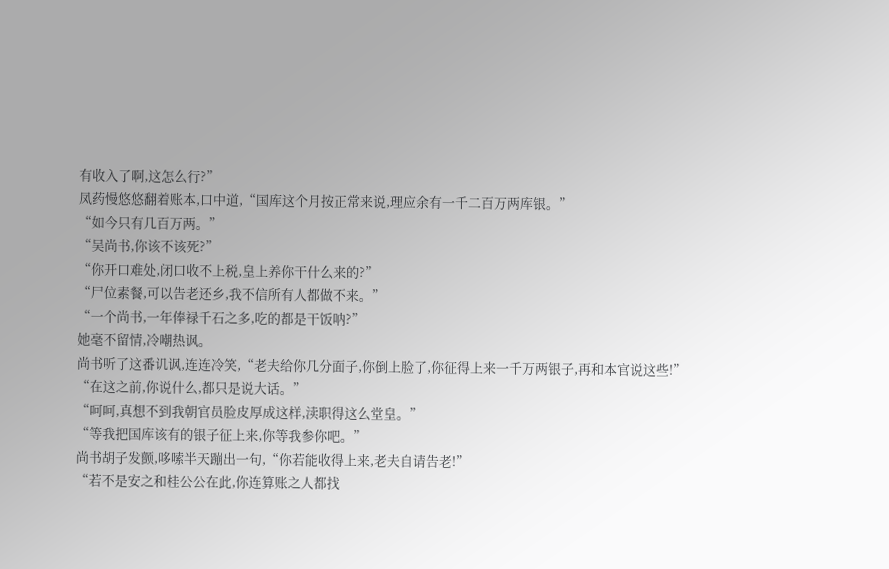有收入了啊,这怎么行?”
凤药慢悠悠翻着账本,口中道,“国库这个月按正常来说,理应余有一千二百万两库银。”
“如今只有几百万两。”
“吴尚书,你该不该死?”
“你开口难处,闭口收不上税,皇上养你干什么来的?”
“尸位素餐,可以告老还乡,我不信所有人都做不来。”
“一个尚书,一年俸禄千石之多,吃的都是干饭呐?”
她毫不留情,冷嘲热讽。
尚书听了这番讥讽,连连冷笑,“老夫给你几分面子,你倒上脸了,你征得上来一千万两银子,再和本官说这些!”
“在这之前,你说什么,都只是说大话。”
“呵呵,真想不到我朝官员脸皮厚成这样,渎职得这么堂皇。”
“等我把国库该有的银子征上来,你等我参你吧。”
尚书胡子发颤,哆嗦半天蹦出一句,“你若能收得上来,老夫自请告老!”
“若不是安之和桂公公在此,你连算账之人都找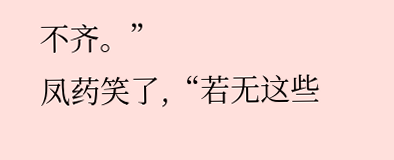不齐。”
凤药笑了,“若无这些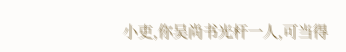小吏,你吴尚书光杆一人,可当得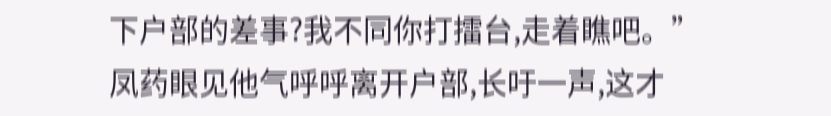下户部的差事?我不同你打擂台,走着瞧吧。”
凤药眼见他气呼呼离开户部,长吁一声,这才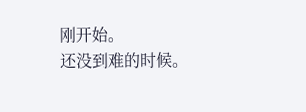刚开始。
还没到难的时候。